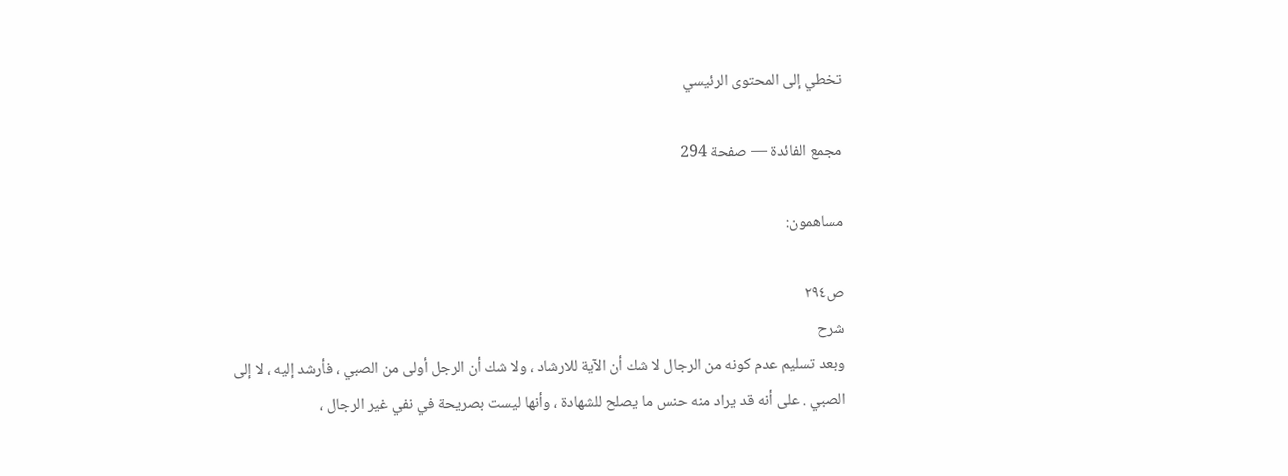تخطي إلى المحتوى الرئيسي

مجمع الفائدة — صفحة 294

مساهمون:

ص٢٩٤
شرح
وبعد تسليم عدم كونه من الرجال لا شك أن الآية للارشاد ، ولا شك أن الرجل أولى من الصبي ، فأرشد إليه ، لا إلى الصبي . على أنه قد يراد منه حنس ما يصلح للشهادة ، وأنها ليست بصريحة في نفي غير الرجال ،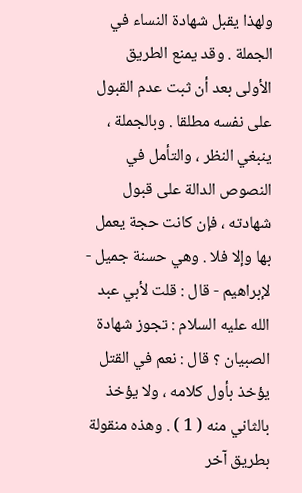ولهذا يقبل شهادة النساء في الجملة . وقد يمنع الطريق الأولى بعد أن ثبت عدم القبول على نفسه مطلقا . وبالجملة ، ينبغي النظر ، والتأمل في النصوص الدالة على قبول شهادته ، فإن كانت حجة يعمل بها وإلا فلا . وهي حسنة جميل - لإبراهيم - قال : قلت لأبي عبد الله عليه السلام : تجوز شهادة الصبيان ؟ قال : نعم في القتل يؤخذ بأول كلامه ، ولا يؤخذ بالثاني منه ( 1 ) . وهذه منقولة بطريق آخر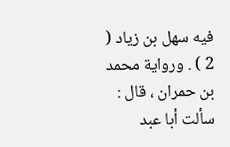فيه سهل بن زياد ( 2 ) . ورواية محمد بن حمران ، قال : سألت أبا عبد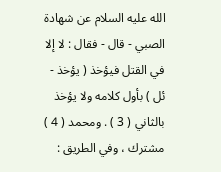الله عليه السلام عن شهادة الصبي - قال - فقال : لا إلا في القتل فيؤخذ ( يؤخذ - ئل ) بأول كلامه ولا يؤخذ بالثاني ( 3 ) . ومحمد ( 4 ) مشترك ، وفي الطريق :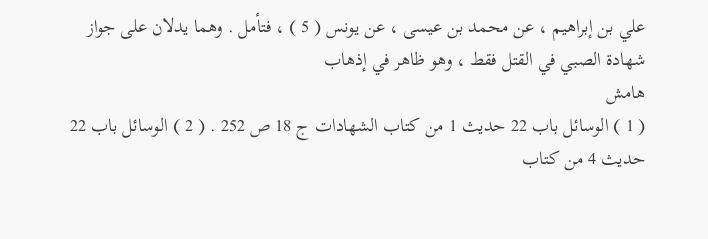علي بن إبراهيم ، عن محمد بن عيسى ، عن يونس ( 5 ) ، فتأمل . وهما يدلان على جواز شهادة الصبي في القتل فقط ، وهو ظاهر في إذهاب
هامش
( 1 ) الوسائل باب 22 حديث 1 من كتاب الشهادات ج 18 ص 252 . ( 2 ) الوسائل باب 22 حديث 4 من كتاب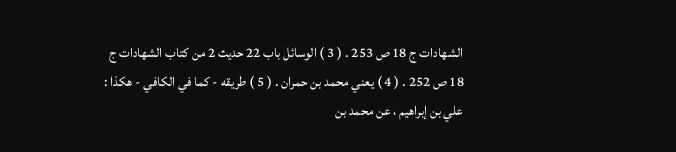الشهادات ج 18 ص 253 . ( 3 ) الوسائل باب 22 حديث 2 من كتاب الشهادات ج 18 ص 252 . ( 4 ) يعني محمد بن حمران . ( 5 ) طريقه - كما في الكافي - هكذا : علي بن إبراهيم ، عن محمد بن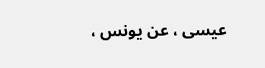عيسى ، عن يونس ،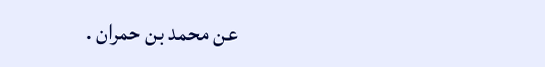عن محمد بن حمران .